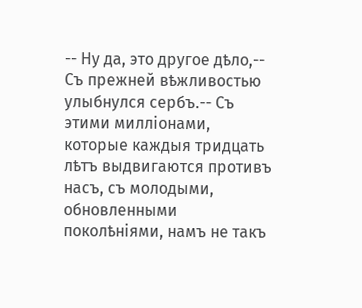-- Ну да, это другое дѣло,-- Съ прежней вѣжливостью улыбнулся сербъ.-- Съ этими милліонами, которые каждыя тридцать лѣтъ выдвигаются противъ насъ, съ молодыми, обновленными поколѣніями, намъ не такъ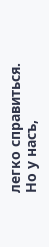легко справиться. Но у насъ,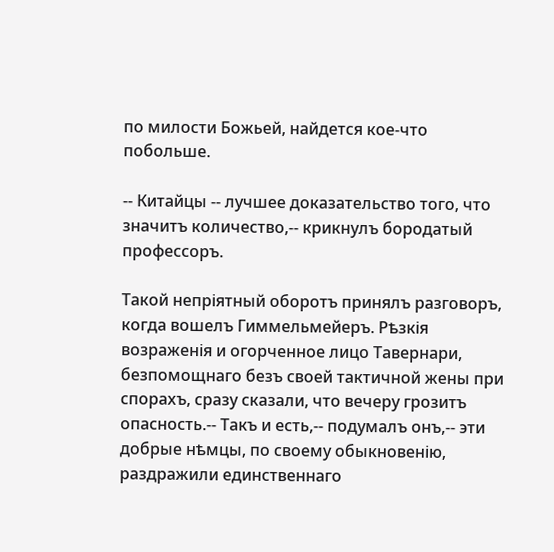по милости Божьей, найдется кое-что побольше.

-- Китайцы -- лучшее доказательство того, что значитъ количество,-- крикнулъ бородатый профессоръ.

Такой непріятный оборотъ принялъ разговоръ, когда вошелъ Гиммельмейеръ. Рѣзкія возраженія и огорченное лицо Тавернари, безпомощнаго безъ своей тактичной жены при спорахъ, сразу сказали, что вечеру грозитъ опасность.-- Такъ и есть,-- подумалъ онъ,-- эти добрые нѣмцы, по своему обыкновенію, раздражили единственнаго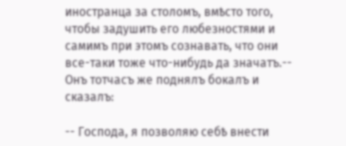иностранца за столомъ, вмѣсто того, чтобы задушить его любезностями и самимъ при этомъ сознавать, что они все-таки тоже что-нибудь да значатъ.-- Онъ тотчасъ же поднялъ бокалъ и сказалъ:

-- Господа, я позволяю себѣ внести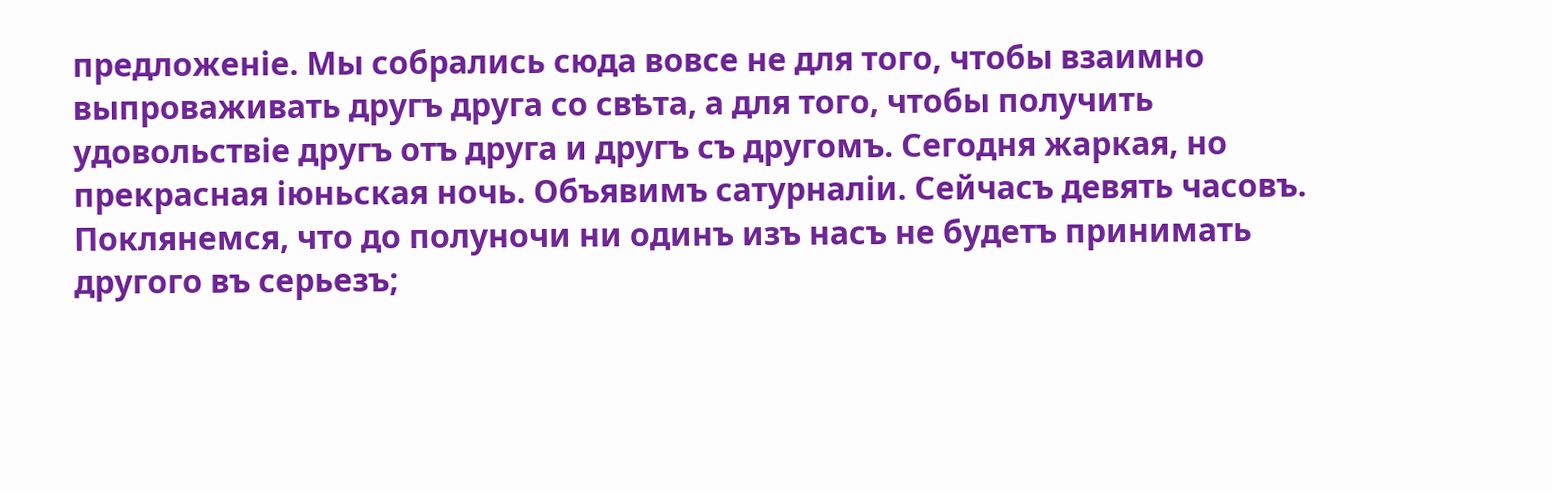предложеніе. Мы собрались сюда вовсе не для того, чтобы взаимно выпроваживать другъ друга со свѣта, а для того, чтобы получить удовольствіе другъ отъ друга и другъ съ другомъ. Сегодня жаркая, но прекрасная іюньская ночь. Объявимъ сатурналіи. Сейчасъ девять часовъ. Поклянемся, что до полуночи ни одинъ изъ насъ не будетъ принимать другого въ серьезъ;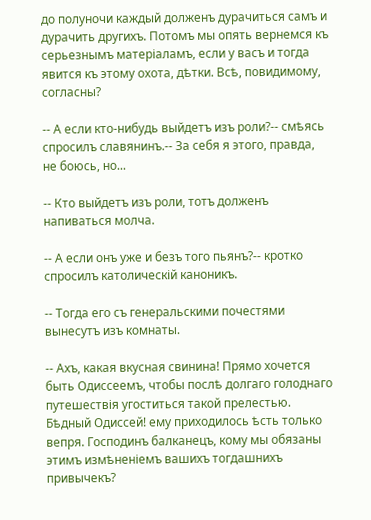до полуночи каждый долженъ дурачиться самъ и дурачить другихъ. Потомъ мы опять вернемся къ серьезнымъ матеріаламъ, если у васъ и тогда явится къ этому охота, дѣтки. Всѣ, повидимому, согласны?

-- А если кто-нибудь выйдетъ изъ роли?-- смѣясь спросилъ славянинъ.-- За себя я этого, правда, не боюсь, но...

-- Кто выйдетъ изъ роли, тотъ долженъ напиваться молча.

-- А если онъ уже и безъ того пьянъ?-- кротко спросилъ католическій каноникъ.

-- Тогда его съ генеральскими почестями вынесутъ изъ комнаты.

-- Ахъ, какая вкусная свинина! Прямо хочется быть Одиссеемъ, чтобы послѣ долгаго голоднаго путешествія угоститься такой прелестью. Бѣдный Одиссей! ему приходилось ѣсть только вепря. Господинъ балканецъ, кому мы обязаны этимъ измѣненіемъ вашихъ тогдашнихъ привычекъ?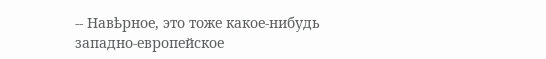-- Навѣрное, это тоже какое-нибудь западно-европейское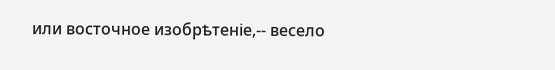или восточное изобрѣтеніе,-- весело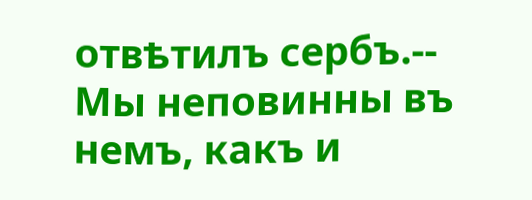отвѣтилъ сербъ.-- Мы неповинны въ немъ, какъ и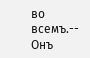во всемъ.-- Онъ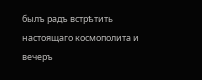былъ радъ встрѣтить настоящаго космополита и вечеръ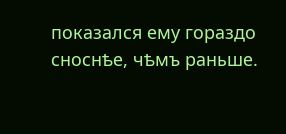показался ему гораздо сноснѣе, чѣмъ раньше.